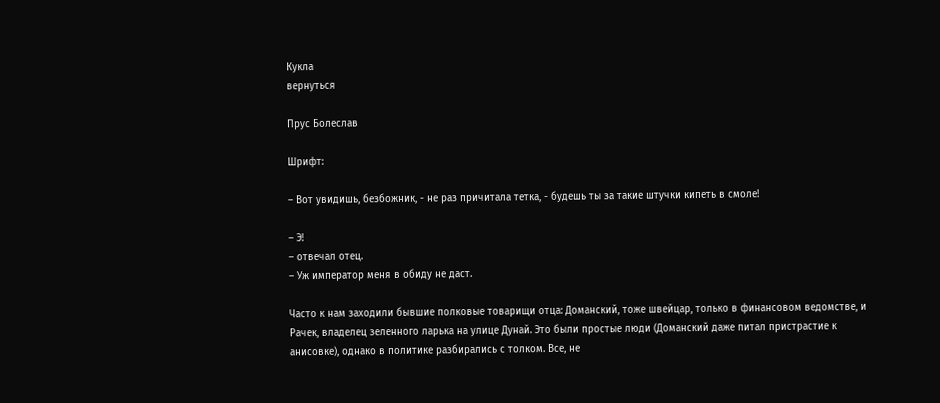Кукла
вернуться

Прус Болеслав

Шрифт:

– Вот увидишь, безбожник, - не раз причитала тетка, - будешь ты за такие штучки кипеть в смоле!

– Э!
– отвечал отец.
– Уж император меня в обиду не даст.

Часто к нам заходили бывшие полковые товарищи отца: Доманский, тоже швейцар, только в финансовом ведомстве, и Рачек, владелец зеленного ларька на улице Дунай. Это были простые люди (Доманский даже питал пристрастие к анисовке), однако в политике разбирались с толком. Все, не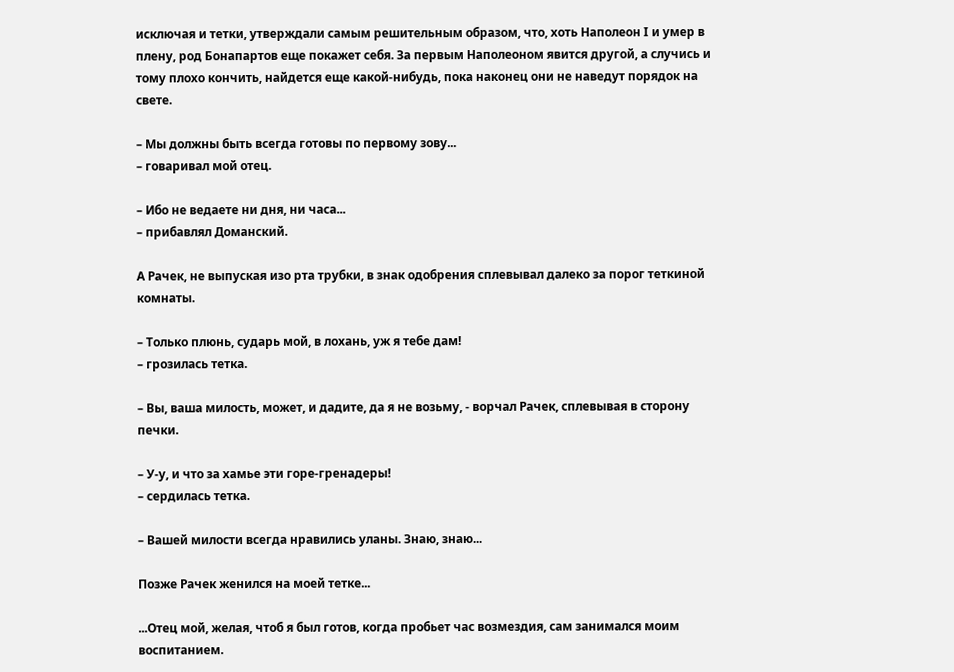исключая и тетки, утверждали самым решительным образом, что, хоть Наполеон I и умер в плену, род Бонапартов еще покажет себя. За первым Наполеоном явится другой, а случись и тому плохо кончить, найдется еще какой-нибудь, пока наконец они не наведут порядок на свете.

– Мы должны быть всегда готовы по первому зову...
– говаривал мой отец.

– Ибо не ведаете ни дня, ни часа...
– прибавлял Доманский.

А Рачек, не выпуская изо рта трубки, в знак одобрения сплевывал далеко за порог теткиной комнаты.

– Только плюнь, сударь мой, в лохань, уж я тебе дам!
– грозилась тетка.

– Вы, ваша милость, может, и дадите, да я не возьму, - ворчал Рачек, сплевывая в сторону печки.

– У-у, и что за хамье эти горе-гренадеры!
– сердилась тетка.

– Вашей милости всегда нравились уланы. Знаю, знаю...

Позже Рачек женился на моей тетке...

...Отец мой, желая, чтоб я был готов, когда пробьет час возмездия, сам занимался моим воспитанием.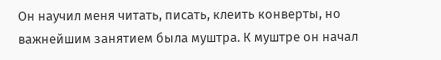Он научил меня читать, писать, клеить конверты, но важнейшим занятием была муштра. К муштре он начал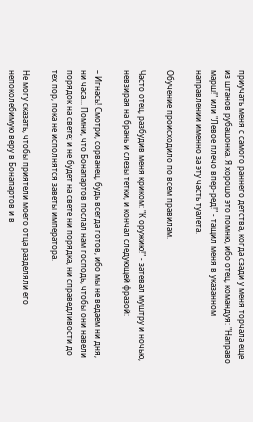приучать меня с самого раннего детства, когда сзади у меня торчала еще из штанов рубашонка. Я хорошо это помню, ибо отец, командуя: "Направо марш!" или "Левое плечо впер-ред!" - тащил меня в указанном направлении именно за эту часть туалета.

Обучение происходило по всем правилам.

Часто отец, разбудив меня криком: "К оружию!" - затевал муштру и ночью, невзирая на брань и слезы тетки, и кончал следующей фразой:

– Игнась! Смотри, сорванец, будь всегда готов, ибо мы не ведаем ни дня, ни часа... Помни, что Бонапартов послал нам господь, чтобы они навели порядок на свете; и не будет на свете ни порядка, ни справедливости до тех пор, пока не исполнятся заветы императора.

Не могу сказать, чтобы приятели моего отца разделяли его непоколебимую веру в Бонапартов и в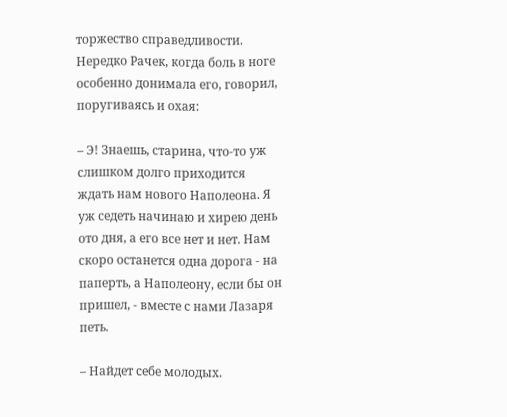торжество справедливости. Нередко Рачек, когда боль в ноге особенно донимала его, говорил, поругиваясь и охая:

– Э! Знаешь, старина, что-то уж слишком долго приходится ждать нам нового Наполеона. Я уж седеть начинаю и хирею день ото дня, а его все нет и нет. Нам скоро останется одна дорога - на паперть, а Наполеону, если бы он пришел, - вместе с нами Лазаря петь.

– Найдет себе молодых.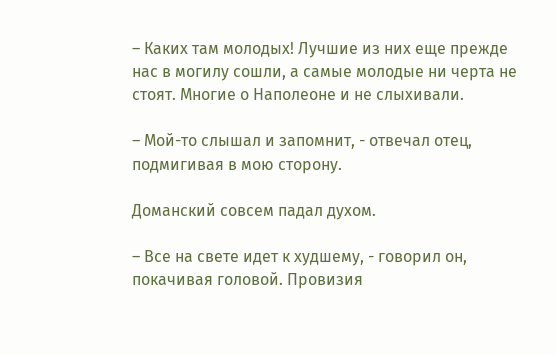– Каких там молодых! Лучшие из них еще прежде нас в могилу сошли, а самые молодые ни черта не стоят. Многие о Наполеоне и не слыхивали.

– Мой-то слышал и запомнит, - отвечал отец, подмигивая в мою сторону.

Доманский совсем падал духом.

– Все на свете идет к худшему, - говорил он, покачивая головой. Провизия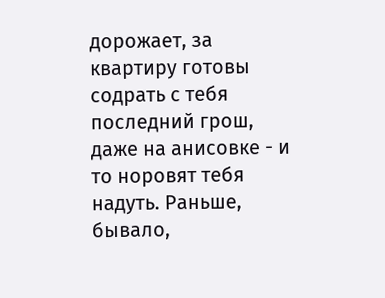дорожает, за квартиру готовы содрать с тебя последний грош, даже на анисовке - и то норовят тебя надуть. Раньше, бывало,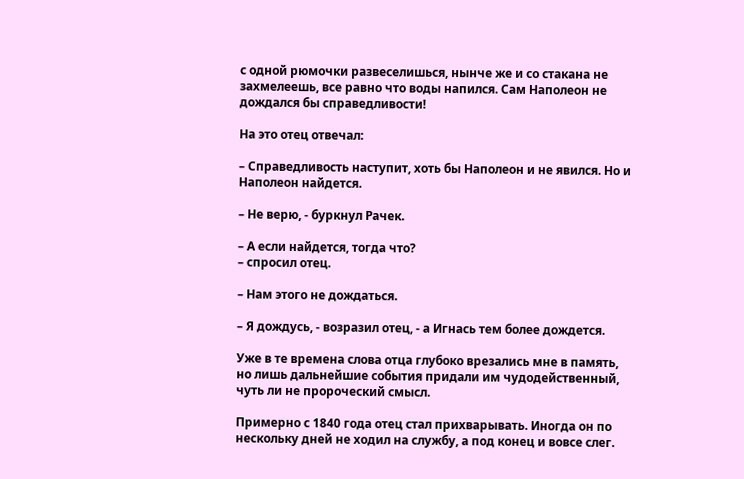с одной рюмочки развеселишься, нынче же и со стакана не захмелеешь, все равно что воды напился. Сам Наполеон не дождался бы справедливости!

На это отец отвечал:

– Справедливость наступит, хоть бы Наполеон и не явился. Но и Наполеон найдется.

– Не верю, - буркнул Рачек.

– А если найдется, тогда что?
– спросил отец.

– Нам этого не дождаться.

– Я дождусь, - возразил отец, - а Игнась тем более дождется.

Уже в те времена слова отца глубоко врезались мне в память, но лишь дальнейшие события придали им чудодейственный, чуть ли не пророческий смысл.

Примерно с 1840 года отец стал прихварывать. Иногда он по нескольку дней не ходил на службу, а под конец и вовсе слег.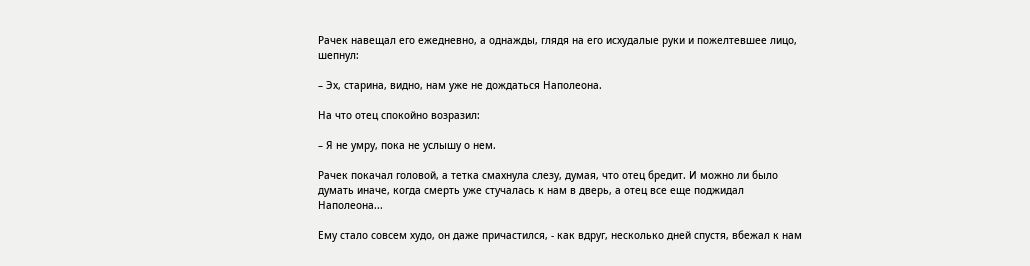Рачек навещал его ежедневно, а однажды, глядя на его исхудалые руки и пожелтевшее лицо, шепнул:

– Эх, старина, видно, нам уже не дождаться Наполеона.

На что отец спокойно возразил:

– Я не умру, пока не услышу о нем.

Рачек покачал головой, а тетка смахнула слезу, думая, что отец бредит. И можно ли было думать иначе, когда смерть уже стучалась к нам в дверь, а отец все еще поджидал Наполеона...

Ему стало совсем худо, он даже причастился, - как вдруг, несколько дней спустя, вбежал к нам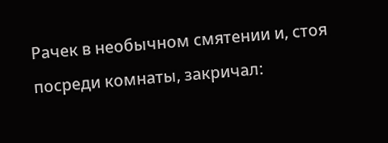Рачек в необычном смятении и, стоя посреди комнаты, закричал: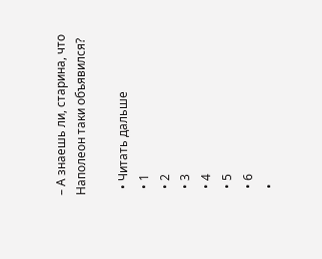– А знаешь ли, старина, что Наполеон таки объявился?

  • Читать дальше
  • 1
  • 2
  • 3
  • 4
  • 5
  • 6
  •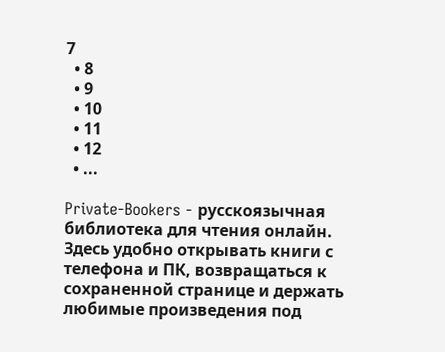7
  • 8
  • 9
  • 10
  • 11
  • 12
  • ...

Private-Bookers - русскоязычная библиотека для чтения онлайн. Здесь удобно открывать книги с телефона и ПК, возвращаться к сохраненной странице и держать любимые произведения под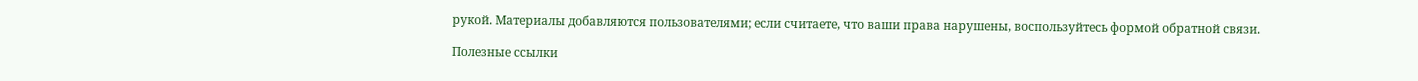рукой. Материалы добавляются пользователями; если считаете, что ваши права нарушены, воспользуйтесь формой обратной связи.

Полезные ссылки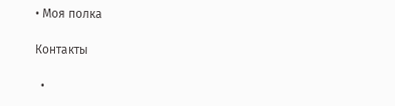• Моя полка

Контакты

  •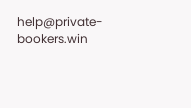help@private-bookers.win